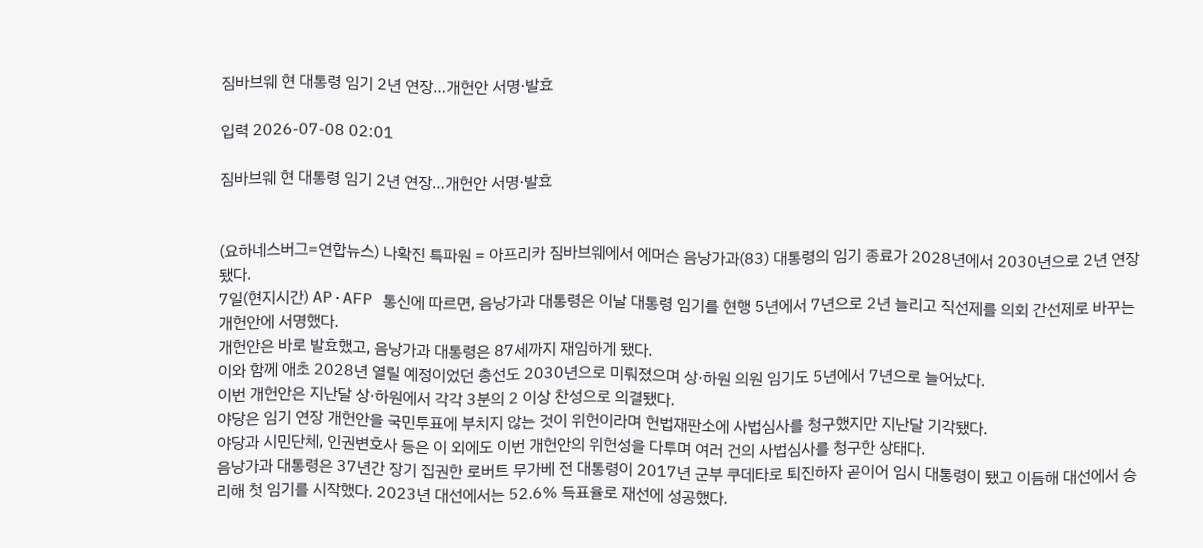짐바브웨 현 대통령 임기 2년 연장…개헌안 서명·발효

입력 2026-07-08 02:01

짐바브웨 현 대통령 임기 2년 연장…개헌안 서명·발효


(요하네스버그=연합뉴스) 나확진 특파원 = 아프리카 짐바브웨에서 에머슨 음낭가과(83) 대통령의 임기 종료가 2028년에서 2030년으로 2년 연장됐다.
7일(현지시간) AP·AFP 통신에 따르면, 음낭가과 대통령은 이날 대통령 임기를 현행 5년에서 7년으로 2년 늘리고 직선제를 의회 간선제로 바꾸는 개헌안에 서명했다.
개헌안은 바로 발효했고, 음낭가과 대통령은 87세까지 재임하게 됐다.
이와 함께 애초 2028년 열릴 예정이었던 총선도 2030년으로 미뤄졌으며 상·하원 의원 임기도 5년에서 7년으로 늘어났다.
이번 개헌안은 지난달 상·하원에서 각각 3분의 2 이상 찬성으로 의결됐다.
야당은 임기 연장 개헌안을 국민투표에 부치지 않는 것이 위헌이라며 헌법재판소에 사법심사를 청구했지만 지난달 기각됐다.
야당과 시민단체, 인권변호사 등은 이 외에도 이번 개헌안의 위헌성을 다투며 여러 건의 사법심사를 청구한 상태다.
음낭가과 대통령은 37년간 장기 집권한 로버트 무가베 전 대통령이 2017년 군부 쿠데타로 퇴진하자 곧이어 임시 대통령이 됐고 이듬해 대선에서 승리해 첫 임기를 시작했다. 2023년 대선에서는 52.6% 득표율로 재선에 성공했다.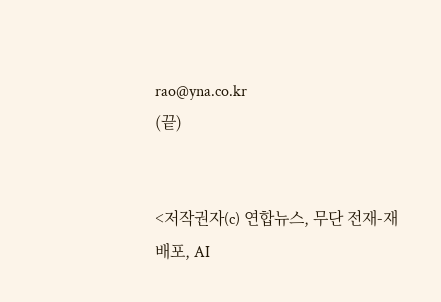rao@yna.co.kr
(끝)


<저작권자(c) 연합뉴스, 무단 전재-재배포, AI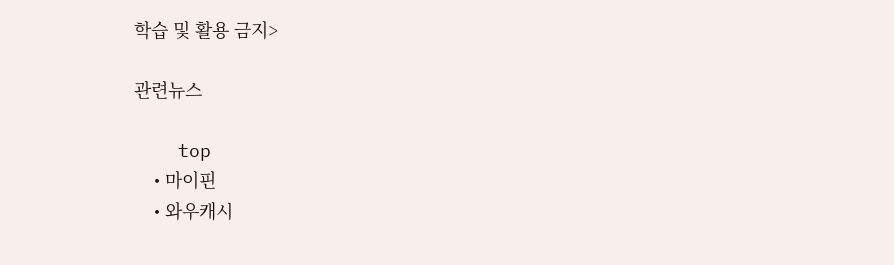학습 및 활용 금지>

관련뉴스

    top
    • 마이핀
    • 와우캐시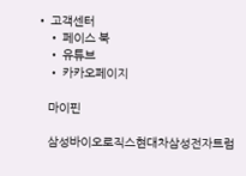• 고객센터
    • 페이스 북
    • 유튜브
    • 카카오페이지

    마이핀

    삼성바이오로직스현대차삼성전자트럼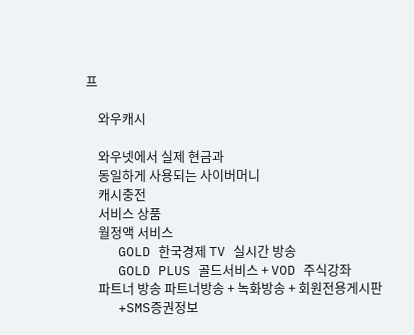프

    와우캐시

    와우넷에서 실제 현금과
    동일하게 사용되는 사이버머니
    캐시충전
    서비스 상품
    월정액 서비스
    GOLD 한국경제 TV 실시간 방송
    GOLD PLUS 골드서비스 + VOD 주식강좌
    파트너 방송 파트너방송 + 녹화방송 + 회원전용게시판
    +SMS증권정보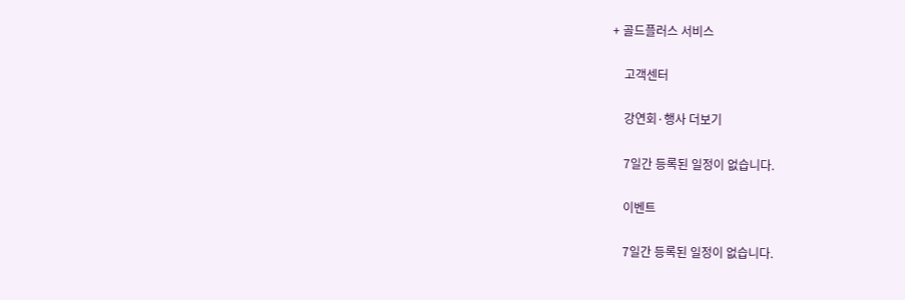+ 골드플러스 서비스

    고객센터

    강연회·행사 더보기

    7일간 등록된 일정이 없습니다.

    이벤트

    7일간 등록된 일정이 없습니다.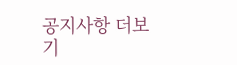공지사항 더보기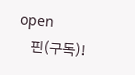open
    핀(구독)!